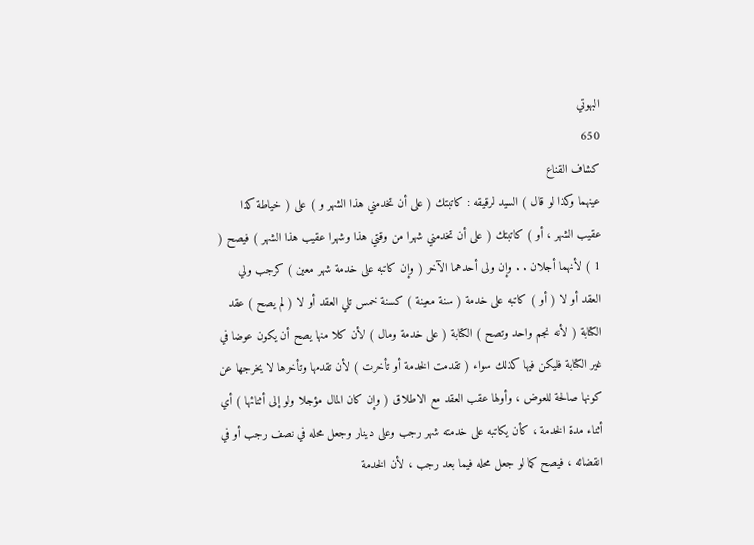البهوتي
650
كشاف القناع
عينهما وكذا لو قال ) السيد لرقيقه : كاتبتك ( على أن تخدمني هذا الشهر و ) على ( خياطة كذا عقيب الشهر ، أو ) كاتبتك ( على أن تخدمني شهرا من وقتي هذا وشهرا عقيب هذا الشهر ) فيصح ( 1 ) لأنهما أجلان . . وإن ولى أحدهما الآخر ( وإن كاتبه على خدمة شهر معين ) كرجب ولي العقد أو لا ( أو ) كاتبه على خدمة ( سنة معينة ) كسنة خمس تلي العقد أو لا ( لم يصح ) عقد الكتابة ( لأنه نجم واحد وتصح ) الكتابة ( على خدمة ومال ) لأن كلا منها يصح أن يكون عوضا في غير الكتابة فليكن فيها كذلك سواء ( تقدمت الخدمة أو تأخرت ) لأن تقدمها وتأخرها لا يخرجها عن كونها صالحة للعوض ، وأولها عقب العقد مع الاطلاق ( وإن كان المال مؤجلا ولو إلى أثنائها ) أي أثناء مدة الخدمة ، كأن يكاتبه على خدمته شهر رجب وعلى دينار وجعل محله في نصف رجب أو في انقضائه ، فيصح كما لو جعل محله فيما بعد رجب ، لأن الخدمة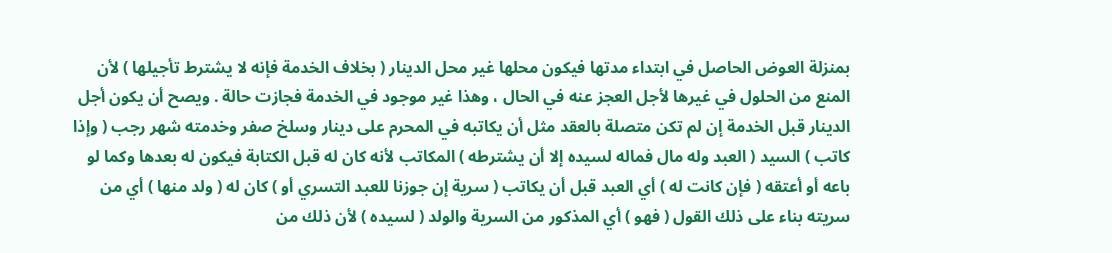بمنزلة العوض الحاصل في ابتداء مدتها فيكون محلها غير محل الدينار ( بخلاف الخدمة فإنه لا يشترط تأجيلها ) لأن المنع من الحلول في غيرها لأجل العجز عنه في الحال ، وهذا غير موجود في الخدمة فجازت حالة . ويصح أن يكون أجل الدينار قبل الخدمة إن لم تكن متصلة بالعقد مثل أن يكاتبه في المحرم على دينار وسلخ صفر وخدمته شهر رجب ( وإذا كاتب ) السيد ( العبد وله مال فماله لسيده إلا أن يشترطه ) المكاتب لأنه كان له قبل الكتابة فيكون له بعدها وكما لو باعه أو أعتقه ( فإن كانت له ) أي العبد قبل أن يكاتب ( سرية إن جوزنا للعبد التسري أو ) كان له ( ولد منها ) أي من سريته بناء على ذلك القول ( فهو ) أي المذكور من السرية والولد ( لسيده ) لأن ذلك من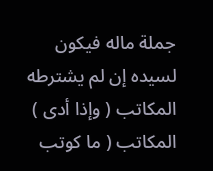جملة ماله فيكون لسيده إن لم يشترطه المكاتب ( وإذا أدى ) المكاتب ( ما كوتب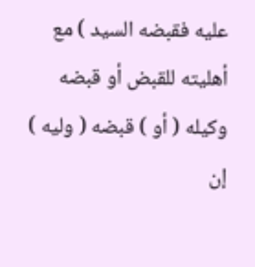عليه فقبضه السيد ) مع أهليته للقبض أو قبضه وكيله ( أو ) قبضه ( وليه ) إن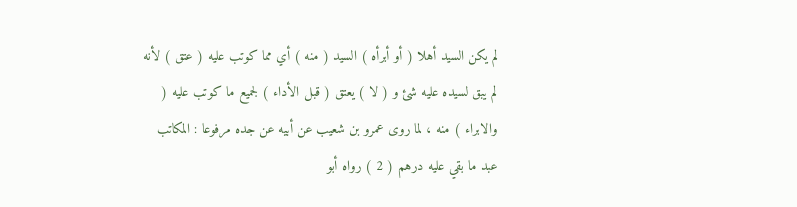لم يكن السيد أهلا ( أو أبرأه ) السيد ( منه ) أي مما كوتب عليه ( عتق ) لأنه لم يبق لسيده عليه شئ و ( لا ) يعتق ( قبل الأداء ) لجميع ما كوتب عليه ( والابراء ) منه ، لما روى عمرو بن شعيب عن أبيه عن جده مرفوعا : المكاتب عبد ما بقي عليه درهم ( 2 ) رواه أبو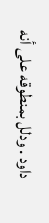داود . ودلل بمنطوقه على أنه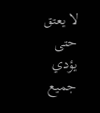لا يعتق حتى يؤدي جميع